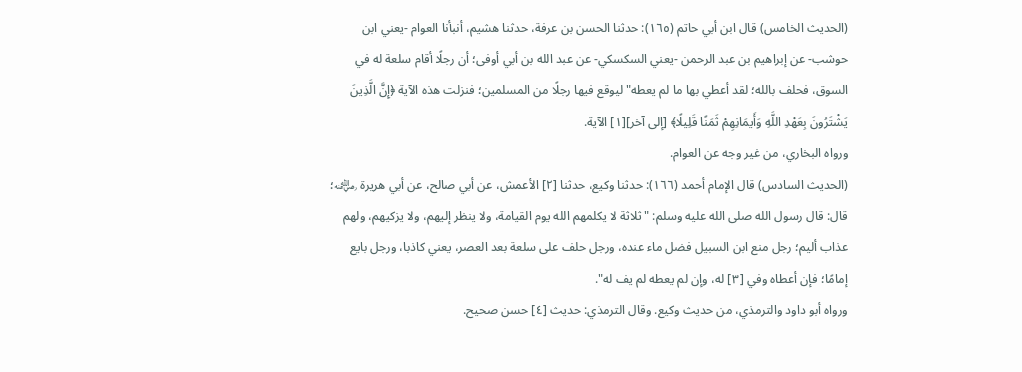(الحديث الخامس) قال ابن أبي حاتم (١٦٥): حدثنا الحسن بن عرفة، حدثنا هشيم، أنبأنا العوام -يعني ابن حوشب- عن إبراهيم بن عبد الرحمن -يعني السكسكي- عن عبد الله بن أبي أوفى؛ أن رجلًا أقام سلعة له في السوق، فحلف بالله؛ لقد أعطي بها ما لم يعطه" ليوقع فيها رجلًا من المسلمين؛ فنزلت هذه الآية ﴿إِنَّ الَّذِينَ يَشْتَرُونَ بِعَهْدِ اللَّهِ وَأَيمَانِهِمْ ثَمَنًا قَلِيلًا﴾ [إلى آخر][١] الآية.
ورواه البخاري، من غير وجه عن العوام.
(الحديث السادس) قال الإمام أحمد (١٦٦): حدثنا وكيع، حدثنا [٢] الأعمش، عن أبي صالح، عن أبي هريرة ﵁؛ قال: قال رسول الله صلى الله عليه وسلم: "ثلاثة لا يكلمهم الله يوم القيامة، ولا ينظر إليهم، ولا يزكيهم، ولهم عذاب أليم؛ رجل منع ابن السبيل فضل ماء عنده، ورجل حلف على سلعة بعد العصر، يعني كاذبا، ورجل بايع إمامًا؛ فإن أعطاه وفي [٣] له، وإن لم يعطه لم يف له".
ورواه أبو داود والترمذي، من حديث وكيع. وقال الترمذي: حديث [٤] حسن صحيح.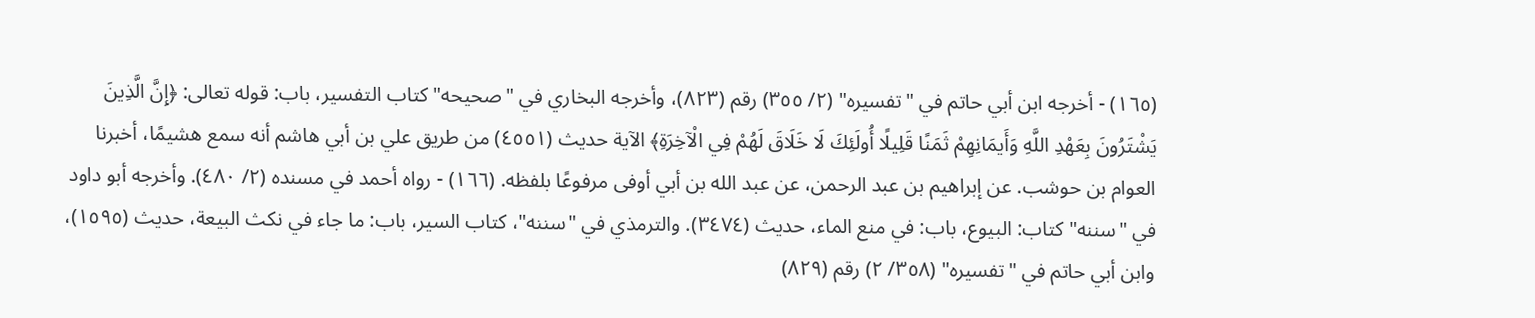(١٦٥) - أخرجه ابن أبي حاتم في "تفسيره" (٢/ ٣٥٥) رقم (٨٢٣)، وأخرجه البخاري في "صحيحه" كتاب التفسير، باب: قوله تعالى: ﴿إِنَّ الَّذِينَ يَشْتَرُونَ بِعَهْدِ اللَّهِ وَأَيمَانِهِمْ ثَمَنًا قَلِيلًا أُولَئِكَ لَا خَلَاقَ لَهُمْ فِي الْآخِرَةِ﴾ الآية حديث (٤٥٥١) من طريق علي بن أبي هاشم أنه سمع هشيمًا، أخبرنا العوام بن حوشب. عن إبراهيم بن عبد الرحمن، عن عبد الله بن أبي أوفى مرفوعًا بلفظه. (١٦٦) - رواه أحمد في مسنده (٢/ ٤٨٠). وأخرجه أبو داود في "سننه" كتاب: البيوع، باب: في منع الماء، حديث (٣٤٧٤). والترمذي في "سننه"، كتاب السير، باب: ما جاء في نكث البيعة، حديث (١٥٩٥)، وابن أبي حاتم في "تفسيره" (٣٥٨/ ٢) رقم (٨٢٩)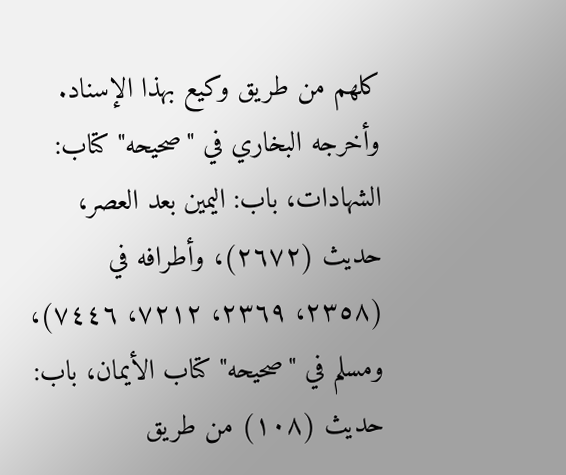كلهم من طريق وكيع بهذا الإسناد. وأخرجه البخاري في "صحيحه" كتاب: الشهادات، باب: اليمين بعد العصر، حديث (٢٦٧٢)، وأطرافه في (٢٣٥٨، ٢٣٦٩، ٧٢١٢، ٧٤٤٦)، ومسلم في "صحيحه" كتاب الأيمان، باب: حديث (١٠٨) من طريق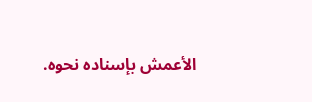الأعمش بإسناده نحوه.